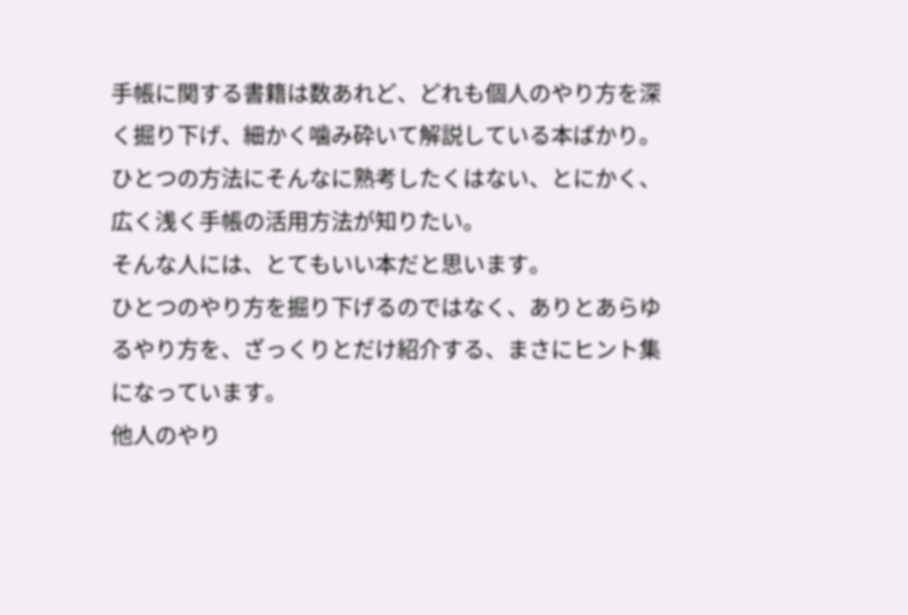手帳に関する書籍は数あれど、どれも個人のやり方を深く掘り下げ、細かく噛み砕いて解説している本ばかり。
ひとつの方法にそんなに熟考したくはない、とにかく、広く浅く手帳の活用方法が知りたい。
そんな人には、とてもいい本だと思います。
ひとつのやり方を掘り下げるのではなく、ありとあらゆるやり方を、ざっくりとだけ紹介する、まさにヒント集になっています。
他人のやり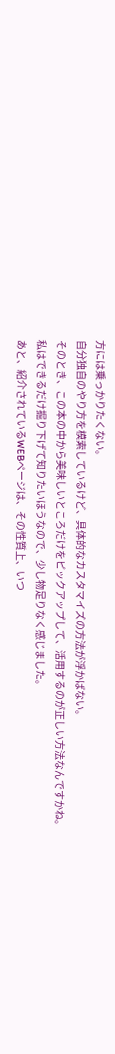方には乗っかりたくない。
自分独自のやり方を模索しているけど、具体的なカスタマイズの方法が浮かばない。
そのとき、この本の中から美味しいところだけをピックアップして、活用するのが正しい方法なんですかね。
私はできるだけ掘り下げて知りたいほうなので、少し物足りなく感じました。
あと、紹介されているWEBページは、その性質上、いつ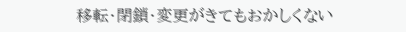移転・閉鎖・変更がきてもおかしくない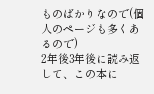ものばかりなので(個人のページも多くあるので)
2年後3年後に読み返して、この本に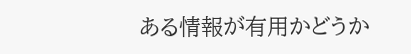ある情報が有用かどうか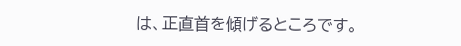は、正直首を傾げるところです。